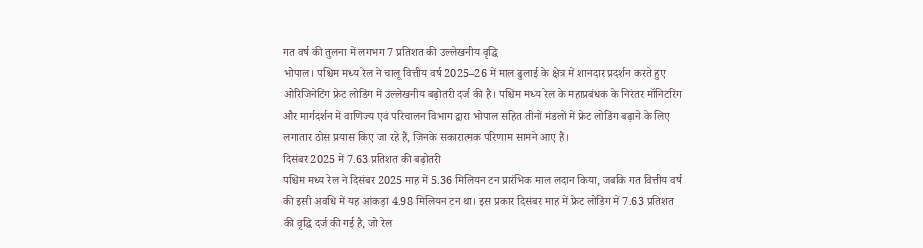गत वर्ष की तुलना में लगभग 7 प्रतिशत की उल्लेखनीय वृद्धि
भोपाल। पश्चिम मध्य रेल ने चालू वित्तीय वर्ष 2025–26 में माल ढुलाई के क्षेत्र में शानदार प्रदर्शन करते हुए ओरिजिनेटिंग फ्रेट लोडिंग में उल्लेखनीय बढ़ोतरी दर्ज की है। पश्चिम मध्य रेल के महाप्रबंधक के निरंतर मॉनिटरिंग और मार्गदर्शन में वाणिज्य एवं परिचालन विभाग द्वारा भोपाल सहित तीनों मंडलों में फ्रेट लोडिंग बढ़ाने के लिए लगातार ठोस प्रयास किए जा रहे हैं, जिनके सकारात्मक परिणाम सामने आए हैं।
दिसंबर 2025 में 7.63 प्रतिशत की बढ़ोतरी
पश्चिम मध्य रेल ने दिसंबर 2025 माह में 5.36 मिलियन टन प्रारंभिक माल लदान किया, जबकि गत वित्तीय वर्ष की इसी अवधि में यह आंकड़ा 4.98 मिलियन टन था। इस प्रकार दिसंबर माह में फ्रेट लोडिंग में 7.63 प्रतिशत की वृद्धि दर्ज की गई है, जो रेल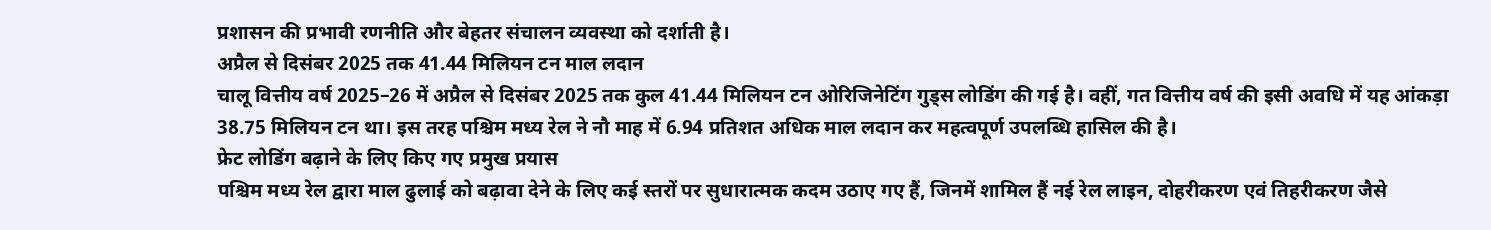प्रशासन की प्रभावी रणनीति और बेहतर संचालन व्यवस्था को दर्शाती है।
अप्रैल से दिसंबर 2025 तक 41.44 मिलियन टन माल लदान
चालू वित्तीय वर्ष 2025–26 में अप्रैल से दिसंबर 2025 तक कुल 41.44 मिलियन टन ओरिजिनेटिंग गुड्स लोडिंग की गई है। वहीं, गत वित्तीय वर्ष की इसी अवधि में यह आंकड़ा 38.75 मिलियन टन था। इस तरह पश्चिम मध्य रेल ने नौ माह में 6.94 प्रतिशत अधिक माल लदान कर महत्वपूर्ण उपलब्धि हासिल की है।
फ्रेट लोडिंग बढ़ाने के लिए किए गए प्रमुख प्रयास
पश्चिम मध्य रेल द्वारा माल ढुलाई को बढ़ावा देने के लिए कई स्तरों पर सुधारात्मक कदम उठाए गए हैं, जिनमें शामिल हैं नई रेल लाइन, दोहरीकरण एवं तिहरीकरण जैसे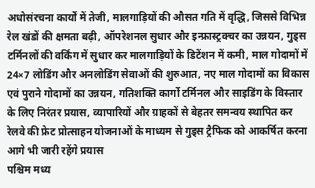अधोसंरचना कार्यों में तेजी, मालगाड़ियों की औसत गति में वृद्धि, जिससे विभिन्न रेल खंडों की क्षमता बढ़ी, ऑपरेशनल सुधार और इन्फ्रास्ट्रक्चर का उन्नयन, गुड्स टर्मिनलों की वर्किंग में सुधार कर मालगाड़ियों के डिटेंशन में कमी, माल गोदामों में 24×7 लोडिंग और अनलोडिंग सेवाओं की शुरुआत, नए माल गोदामों का विकास एवं पुराने गोदामों का उन्नयन, गतिशक्ति कार्गो टर्मिनल और साइडिंग के विस्तार के लिए निरंतर प्रयास, व्यापारियों और ग्राहकों से बेहतर समन्वय स्थापित कर रेलवे की फ्रेट प्रोत्साहन योजनाओं के माध्यम से गुड्स ट्रैफिक को आकर्षित करना
आगे भी जारी रहेंगे प्रयास
पश्चिम मध्य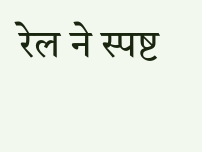रेल ने स्पष्ट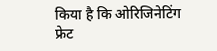किया है कि ओरिजिनेटिंग फ्रेट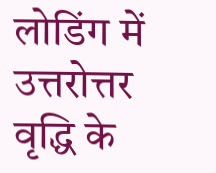लोडिंग में उत्तरोत्तर वृद्धि के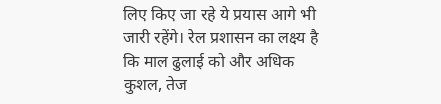लिए किए जा रहे ये प्रयास आगे भी जारी रहेंगे। रेल प्रशासन का लक्ष्य है कि माल ढुलाई को और अधिक कुशल, तेज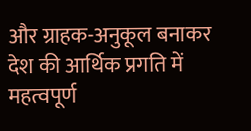और ग्राहक-अनुकूल बनाकर देश की आर्थिक प्रगति में महत्वपूर्ण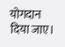योगदान दिया जाए।